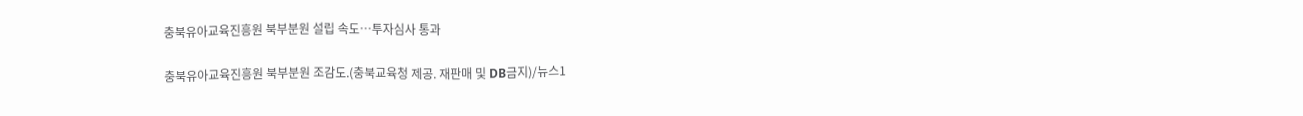충북유아교육진흥원 북부분원 설립 속도…투자심사 통과

충북유아교육진흥원 북부분원 조감도.(충북교육청 제공. 재판매 및 DB금지)/뉴스1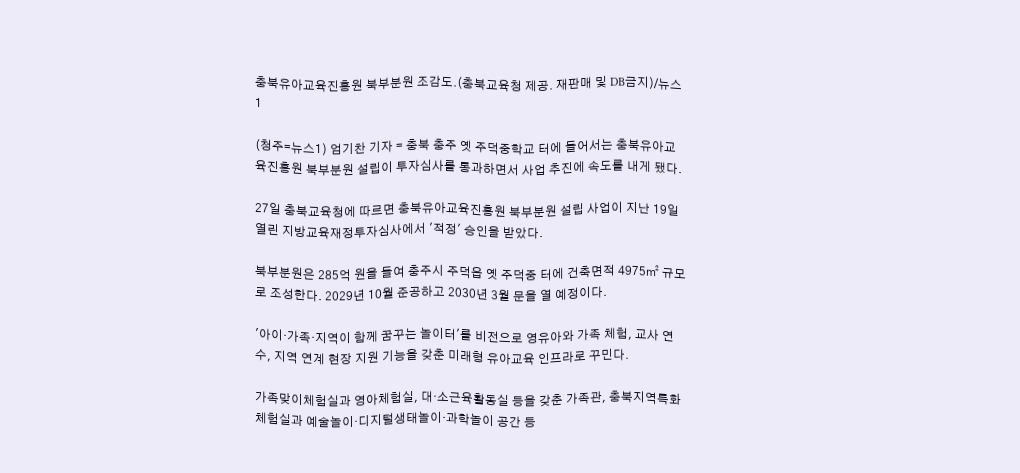충북유아교육진흥원 북부분원 조감도.(충북교육청 제공. 재판매 및 DB금지)/뉴스1

(청주=뉴스1) 엄기찬 기자 = 충북 충주 옛 주덕중학교 터에 들어서는 충북유아교육진흥원 북부분원 설립이 투자심사를 통과하면서 사업 추진에 속도를 내게 됐다.

27일 충북교육청에 따르면 충북유아교육진흥원 북부분원 설립 사업이 지난 19일 열린 지방교육재정투자심사에서 '적정' 승인을 받았다.

북부분원은 285억 원을 들여 충주시 주덕읍 옛 주덕중 터에 건축면적 4975㎡ 규모로 조성한다. 2029년 10월 준공하고 2030년 3월 문을 열 예정이다.

'아이·가족·지역이 함께 꿈꾸는 놀이터'를 비전으로 영유아와 가족 체험, 교사 연수, 지역 연계 현장 지원 기능을 갖춘 미래형 유아교육 인프라로 꾸민다.

가족맞이체험실과 영아체험실, 대·소근육활동실 등을 갖춘 가족관, 충북지역특화체험실과 예술놀이·디지털생태놀이·과학놀이 공간 등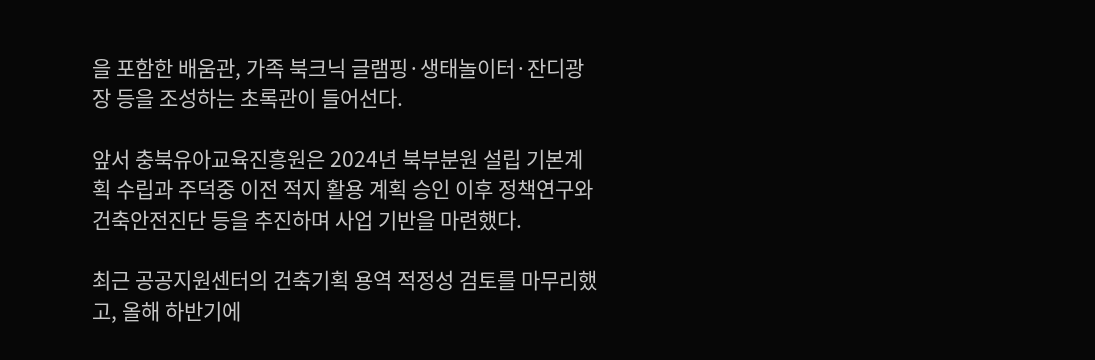을 포함한 배움관, 가족 북크닉 글램핑·생태놀이터·잔디광장 등을 조성하는 초록관이 들어선다.

앞서 충북유아교육진흥원은 2024년 북부분원 설립 기본계획 수립과 주덕중 이전 적지 활용 계획 승인 이후 정책연구와 건축안전진단 등을 추진하며 사업 기반을 마련했다.

최근 공공지원센터의 건축기획 용역 적정성 검토를 마무리했고, 올해 하반기에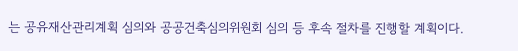는 공유재산관리계획 심의와 공공건축심의위원회 심의 등 후속 절차를 진행할 계획이다.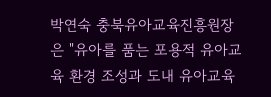박연숙 충북유아교육진흥원장은 "유아를 품는 포용적 유아교육 환경 조성과 도내 유아교육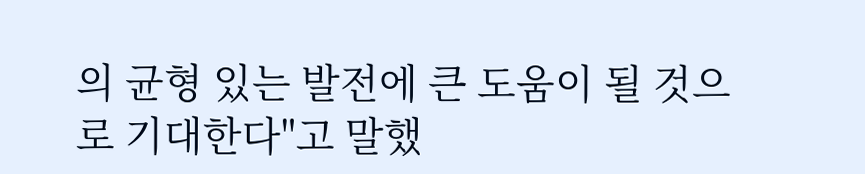의 균형 있는 발전에 큰 도움이 될 것으로 기대한다"고 말했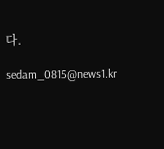다.

sedam_0815@news1.kr